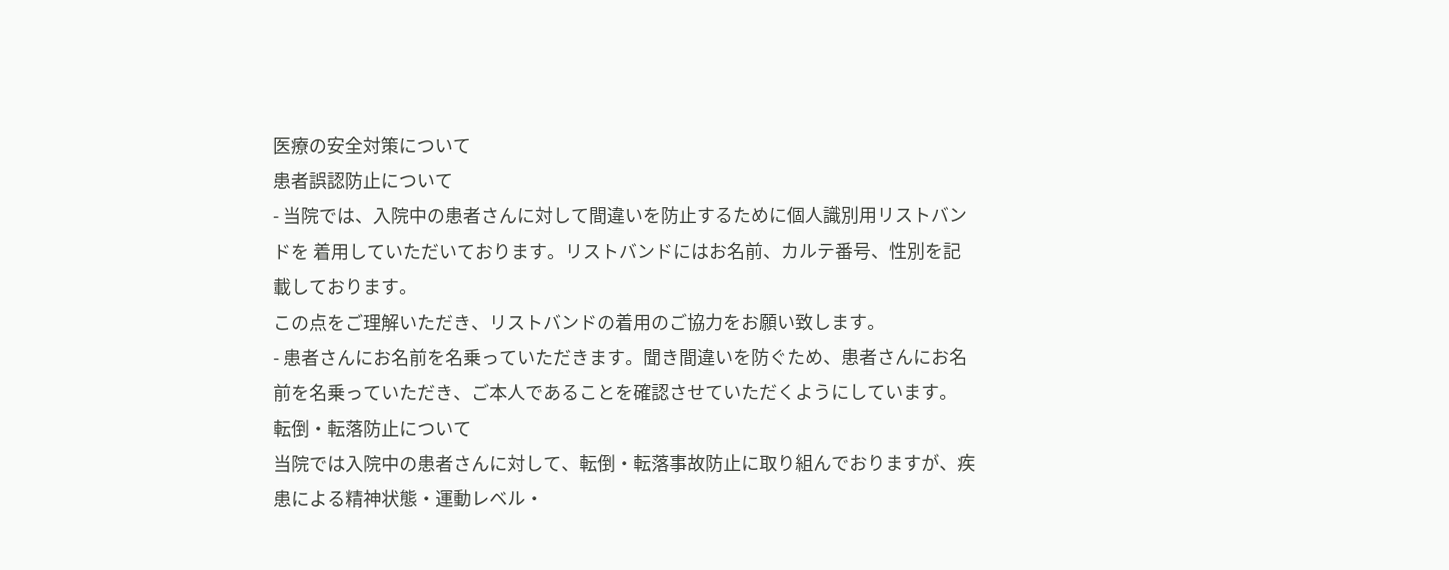医療の安全対策について
患者誤認防止について
- 当院では、入院中の患者さんに対して間違いを防止するために個人識別用リストバンドを 着用していただいております。リストバンドにはお名前、カルテ番号、性別を記載しております。
この点をご理解いただき、リストバンドの着用のご協力をお願い致します。
- 患者さんにお名前を名乗っていただきます。聞き間違いを防ぐため、患者さんにお名前を名乗っていただき、ご本人であることを確認させていただくようにしています。
転倒・転落防止について
当院では入院中の患者さんに対して、転倒・転落事故防止に取り組んでおりますが、疾患による精神状態・運動レベル・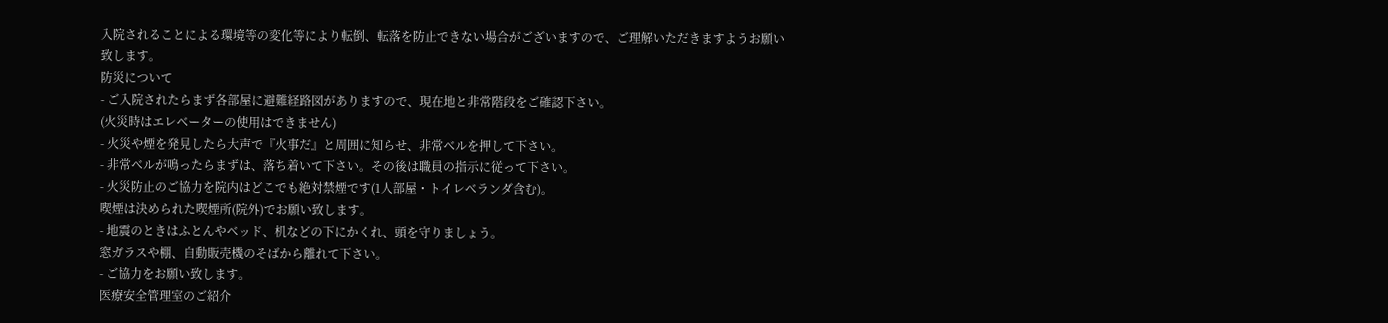入院されることによる環境等の変化等により転倒、転落を防止できない場合がございますので、ご理解いただきますようお願い致します。
防災について
- ご入院されたらまず各部屋に避難経路図がありますので、現在地と非常階段をご確認下さい。
(火災時はエレベーターの使用はできません)
- 火災や煙を発見したら大声で『火事だ』と周囲に知らせ、非常ベルを押して下さい。
- 非常ベルが鳴ったらまずは、落ち着いて下さい。その後は職員の指示に従って下さい。
- 火災防止のご協力を院内はどこでも絶対禁煙です(1人部屋・トイレベランダ含む)。
喫煙は決められた喫煙所(院外)でお願い致します。
- 地震のときはふとんやベッド、机などの下にかくれ、頭を守りましょう。
窓ガラスや棚、自動販売機のそばから離れて下さい。
- ご協力をお願い致します。
医療安全管理室のご紹介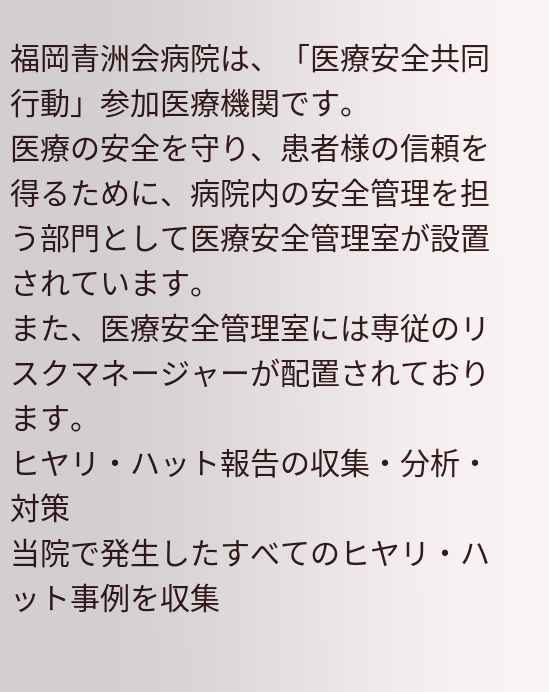福岡青洲会病院は、「医療安全共同行動」参加医療機関です。
医療の安全を守り、患者様の信頼を得るために、病院内の安全管理を担う部門として医療安全管理室が設置されています。
また、医療安全管理室には専従のリスクマネージャーが配置されております。
ヒヤリ・ハット報告の収集・分析・対策
当院で発生したすべてのヒヤリ・ハット事例を収集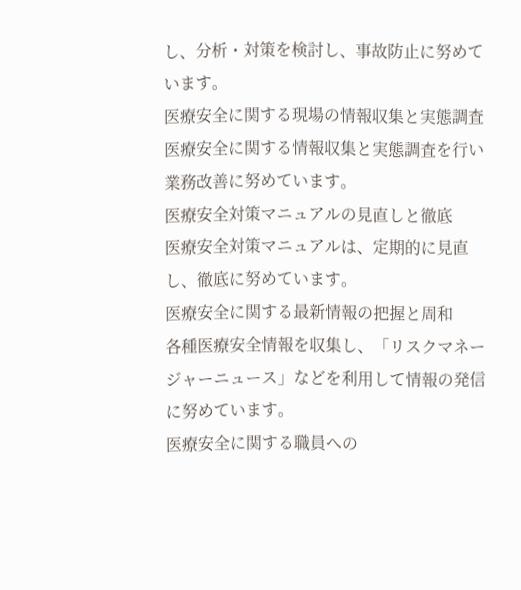し、分析・対策を検討し、事故防止に努めています。
医療安全に関する現場の情報収集と実態調査
医療安全に関する情報収集と実態調査を行い業務改善に努めています。
医療安全対策マニュアルの見直しと徹底
医療安全対策マニュアルは、定期的に見直し、徹底に努めています。
医療安全に関する最新情報の把握と周和
各種医療安全情報を収集し、「リスクマネージャーニュース」などを利用して情報の発信に努めています。
医療安全に関する職員への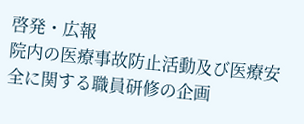啓発・広報
院内の医療事故防止活動及び医療安全に関する職員研修の企画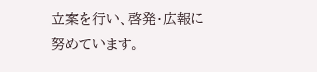立案を行い、啓発・広報に努めています。